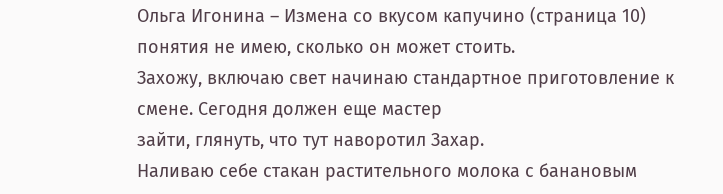Ольга Игонина – Измена со вкусом капучино (страница 10)
понятия не имею, сколько он может стоить.
Захожу, включаю свет начинаю стандартное приготовление к смене. Сегодня должен еще мастер
зайти, глянуть, что тут наворотил Захар.
Наливаю себе стакан растительного молока с банановым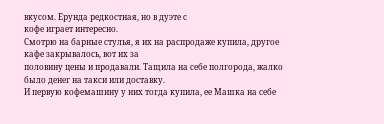вкусом. Ерунда редкостная, но в дуэте с
кофе играет интересно.
Смотрю на барные стулья, я их на распродаже купила, другое кафе закрывалось, вот их за
половину цены и продавали. Тащила на себе полгорода, жалко было денег на такси или доставку.
И первую кофемашину у них тогда купила, ее Машка на себе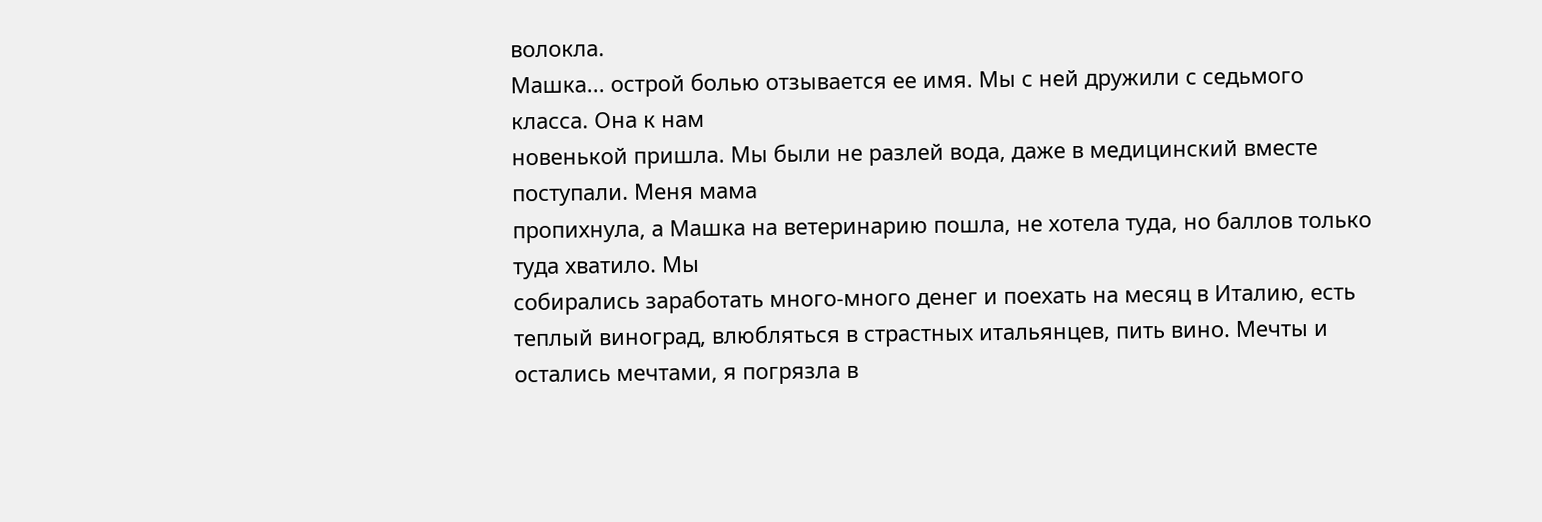волокла.
Машка... острой болью отзывается ее имя. Мы с ней дружили с седьмого класса. Она к нам
новенькой пришла. Мы были не разлей вода, даже в медицинский вместе поступали. Меня мама
пропихнула, а Машка на ветеринарию пошла, не хотела туда, но баллов только туда хватило. Мы
собирались заработать много-много денег и поехать на месяц в Италию, есть теплый виноград, влюбляться в страстных итальянцев, пить вино. Мечты и остались мечтами, я погрязла в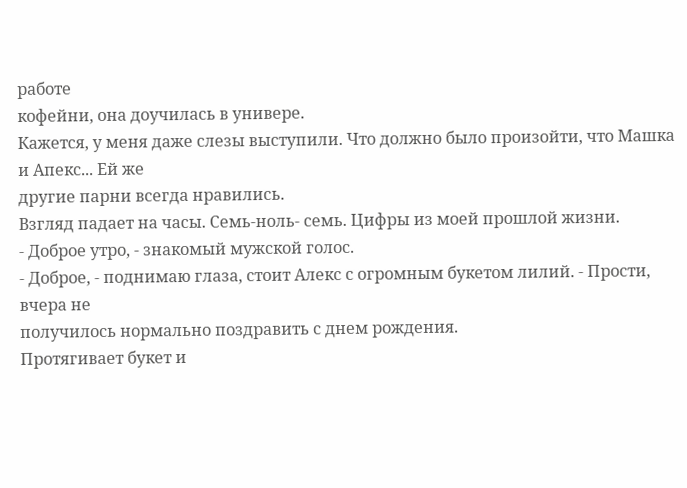работе
кофейни, она доучилась в универе.
Кажется, у меня даже слезы выступили. Что должно было произойти, что Машка и Апекс... Ей же
другие парни всегда нравились.
Взгляд падает на часы. Семь-ноль- семь. Цифры из моей прошлой жизни.
- Доброе утро, - знакомый мужской голос.
- Доброе, - поднимаю глаза, стоит Алекс с огромным букетом лилий. - Прости, вчера не
получилось нормально поздравить с днем рождения.
Протягивает букет и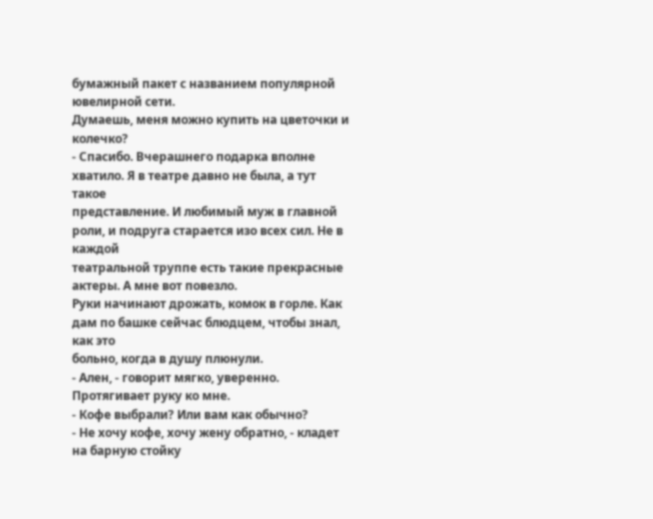бумажный пакет с названием популярной ювелирной сети.
Думаешь, меня можно купить на цветочки и колечко?
- Спасибо. Вчерашнего подарка вполне хватило. Я в театре давно не была, а тут такое
представление. И любимый муж в главной роли, и подруга старается изо всех сил. Не в каждой
театральной труппе есть такие прекрасные актеры. А мне вот повезло.
Руки начинают дрожать, комок в горле. Как дам по башке сейчас блюдцем, чтобы знал, как это
больно, когда в душу плюнули.
- Ален, - говорит мягко, уверенно. Протягивает руку ко мне.
- Кофе выбрали? Или вам как обычно?
- Не хочу кофе, хочу жену обратно, - кладет на барную стойку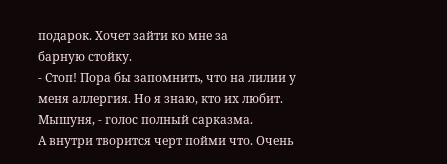подарок. Хочет зайти ко мне за
барную стойку.
- Стоп! Пора бы запомнить, что на лилии у меня аллергия. Но я знаю, кто их любит.
Мышуня, - голос полный сарказма.
А внутри творится черт пойми что. Очень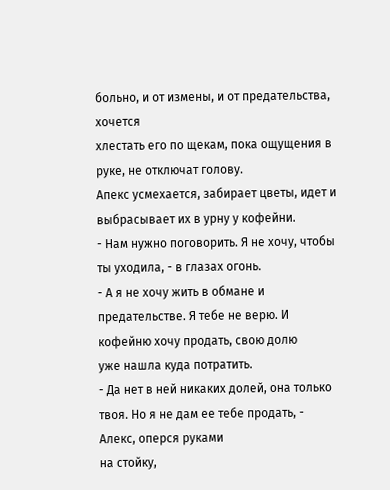больно, и от измены, и от предательства, хочется
хлестать его по щекам, пока ощущения в руке, не отключат голову.
Апекс усмехается, забирает цветы, идет и выбрасывает их в урну у кофейни.
- Нам нужно поговорить. Я не хочу, чтобы ты уходила, - в глазах огонь.
- А я не хочу жить в обмане и предательстве. Я тебе не верю. И кофейню хочу продать, свою долю
уже нашла куда потратить.
- Да нет в ней никаких долей, она только твоя. Но я не дам ее тебе продать, - Алекс, оперся руками
на стойку,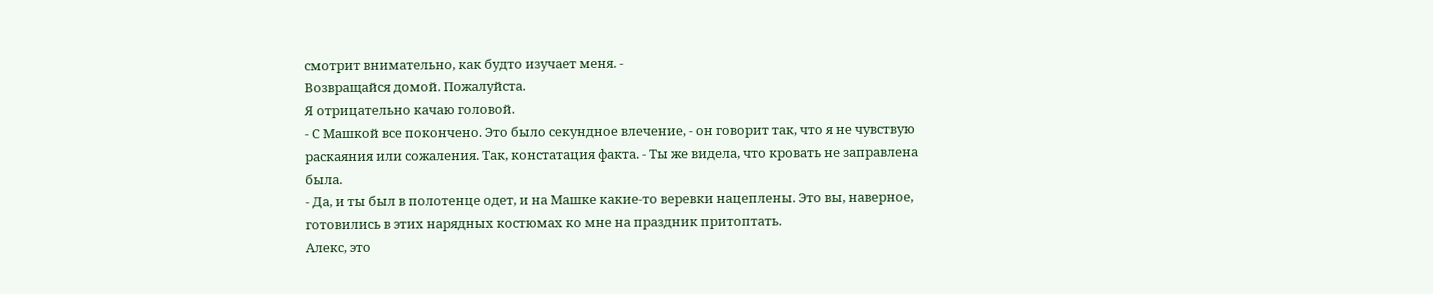смотрит внимательно, как будто изучает меня. -
Возвращайся домой. Пожалуйста.
Я отрицательно качаю головой.
- С Машкой все покончено. Это было секундное влечение, - он говорит так, что я не чувствую
раскаяния или сожаления. Так, констатация факта. - Ты же видела, что кровать не заправлена
была.
- Да, и ты был в полотенце одет, и на Машке какие-то веревки нацеплены. Это вы, наверное, готовились в этих нарядных костюмах ко мне на праздник притоптать.
Алекс, это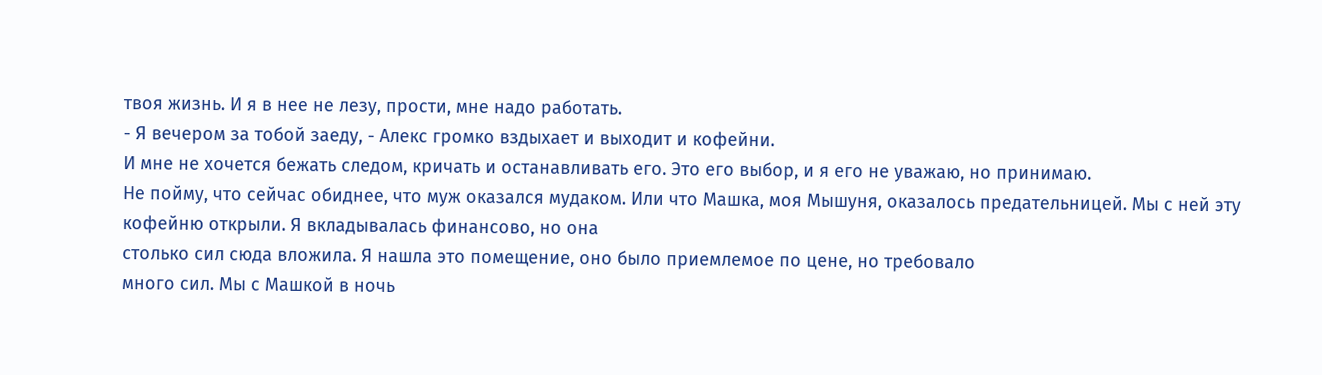твоя жизнь. И я в нее не лезу, прости, мне надо работать.
- Я вечером за тобой заеду, - Алекс громко вздыхает и выходит и кофейни.
И мне не хочется бежать следом, кричать и останавливать его. Это его выбор, и я его не уважаю, но принимаю.
Не пойму, что сейчас обиднее, что муж оказался мудаком. Или что Машка, моя Мышуня, оказалось предательницей. Мы с ней эту кофейню открыли. Я вкладывалась финансово, но она
столько сил сюда вложила. Я нашла это помещение, оно было приемлемое по цене, но требовало
много сил. Мы с Машкой в ночь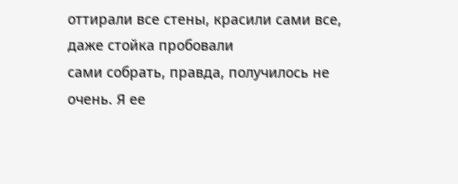оттирали все стены, красили сами все, даже стойка пробовали
сами собрать, правда, получилось не очень. Я ее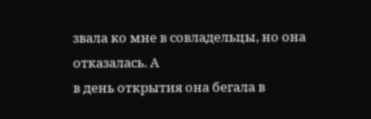звала ко мне в совладельцы, но она отказалась. А
в день открытия она бегала в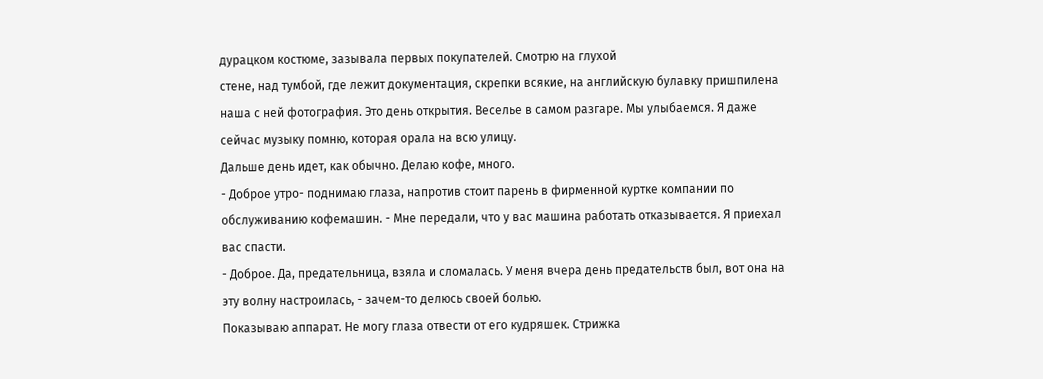дурацком костюме, зазывала первых покупателей. Смотрю на глухой
стене, над тумбой, где лежит документация, скрепки всякие, на английскую булавку пришпилена
наша с ней фотография. Это день открытия. Веселье в самом разгаре. Мы улыбаемся. Я даже
сейчас музыку помню, которая орала на всю улицу.
Дальше день идет, как обычно. Делаю кофе, много.
- Доброе утро- поднимаю глаза, напротив стоит парень в фирменной куртке компании по
обслуживанию кофемашин. - Мне передали, что у вас машина работать отказывается. Я приехал
вас спасти.
- Доброе. Да, предательница, взяла и сломалась. У меня вчера день предательств был, вот она на
эту волну настроилась, - зачем-то делюсь своей болью.
Показываю аппарат. Не могу глаза отвести от его кудряшек. Стрижка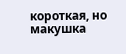короткая, но макушка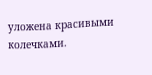уложена красивыми колечками.